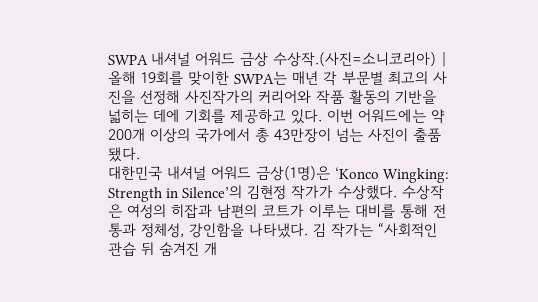SWPA 내셔널 어워드 금상 수상작.(사진=소니코리아) |
올해 19회를 맞이한 SWPA는 매년 각 부문별 최고의 사진을 선정해 사진작가의 커리어와 작품 활동의 기반을 넓히는 데에 기회를 제공하고 있다. 이번 어워드에는 약 200개 이상의 국가에서 총 43만장이 넘는 사진이 출품됐다.
대한민국 내셔널 어워드 금상(1명)은 ‘Konco Wingking: Strength in Silence’의 김현정 작가가 수상했다. 수상작은 여성의 히잡과 남편의 코트가 이루는 대비를 통해 전통과 정체성, 강인함을 나타냈다. 김 작가는 “사회적인 관습 뒤 숨겨진 개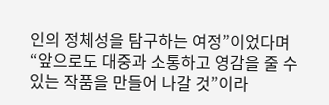인의 정체성을 탐구하는 여정”이었다며 “앞으로도 대중과 소통하고 영감을 줄 수 있는 작품을 만들어 나갈 것”이라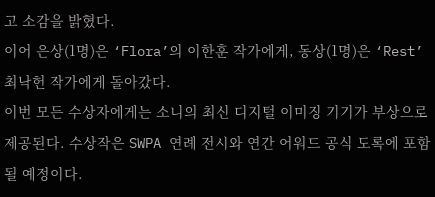고 소감을 밝혔다.
이어 은상(1명)은 ‘Flora’의 이한훈 작가에게, 동상(1명)은 ‘Rest’ 최낙헌 작가에게 돌아갔다.
이번 모든 수상자에게는 소니의 최신 디지털 이미징 기기가 부상으로 제공된다. 수상작은 SWPA 연례 전시와 연간 어워드 공식 도록에 포함될 예정이다.